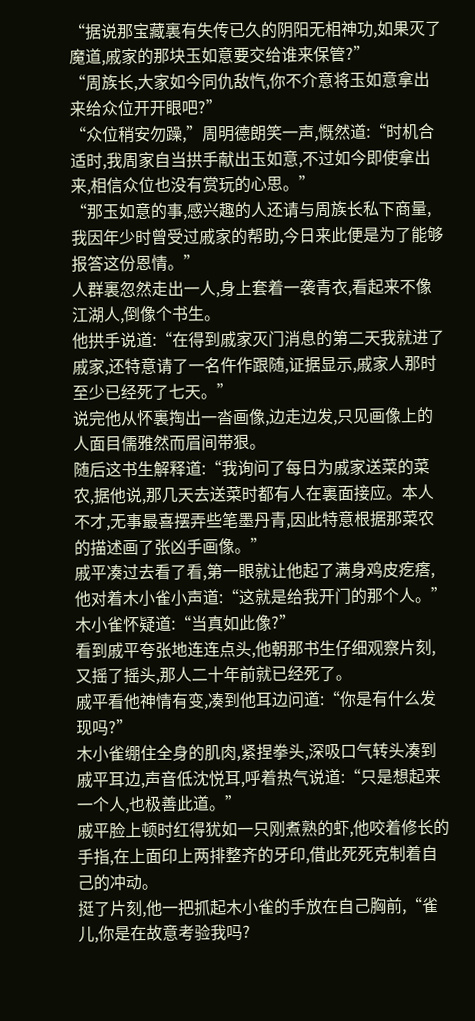“据说那宝藏裏有失传已久的阴阳无相神功,如果灭了魔道,戚家的那块玉如意要交给谁来保管?”
“周族长,大家如今同仇敌忾,你不介意将玉如意拿出来给众位开开眼吧?”
“众位稍安勿躁,”周明德朗笑一声,慨然道:“时机合适时,我周家自当拱手献出玉如意,不过如今即使拿出来,相信众位也没有赏玩的心思。”
“那玉如意的事,感兴趣的人还请与周族长私下商量,我因年少时曾受过戚家的帮助,今日来此便是为了能够报答这份恩情。”
人群裏忽然走出一人,身上套着一袭青衣,看起来不像江湖人,倒像个书生。
他拱手说道:“在得到戚家灭门消息的第二天我就进了戚家,还特意请了一名仵作跟随,证据显示,戚家人那时至少已经死了七天。”
说完他从怀裏掏出一沓画像,边走边发,只见画像上的人面目儒雅然而眉间带狠。
随后这书生解释道:“我询问了每日为戚家送菜的菜农,据他说,那几天去送菜时都有人在裏面接应。本人不才,无事最喜摆弄些笔墨丹青,因此特意根据那菜农的描述画了张凶手画像。”
戚平凑过去看了看,第一眼就让他起了满身鸡皮疙瘩,他对着木小雀小声道:“这就是给我开门的那个人。”
木小雀怀疑道:“当真如此像?”
看到戚平夸张地连连点头,他朝那书生仔细观察片刻,又摇了摇头,那人二十年前就已经死了。
戚平看他神情有变,凑到他耳边问道:“你是有什么发现吗?”
木小雀绷住全身的肌肉,紧捏拳头,深吸口气转头凑到戚平耳边,声音低沈悦耳,呼着热气说道:“只是想起来一个人,也极善此道。”
戚平脸上顿时红得犹如一只刚煮熟的虾,他咬着修长的手指,在上面印上两排整齐的牙印,借此死死克制着自己的冲动。
挺了片刻,他一把抓起木小雀的手放在自己胸前,“雀儿,你是在故意考验我吗?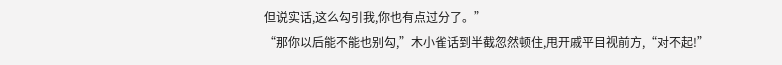但说实话,这么勾引我,你也有点过分了。”
“那你以后能不能也别勾,”木小雀话到半截忽然顿住,甩开戚平目视前方,“对不起!”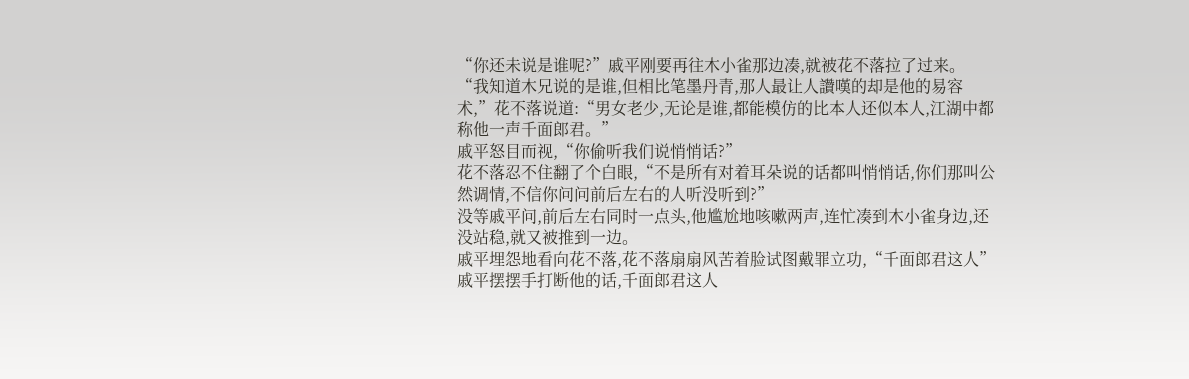“你还未说是谁呢?”戚平刚要再往木小雀那边凑,就被花不落拉了过来。
“我知道木兄说的是谁,但相比笔墨丹青,那人最让人讚嘆的却是他的易容术,”花不落说道:“男女老少,无论是谁,都能模仿的比本人还似本人,江湖中都称他一声千面郎君。”
戚平怒目而视,“你偷听我们说悄悄话?”
花不落忍不住翻了个白眼,“不是所有对着耳朵说的话都叫悄悄话,你们那叫公然调情,不信你问问前后左右的人听没听到?”
没等戚平问,前后左右同时一点头,他尴尬地咳嗽两声,连忙凑到木小雀身边,还没站稳,就又被推到一边。
戚平埋怨地看向花不落,花不落扇扇风苦着脸试图戴罪立功,“千面郎君这人”
戚平摆摆手打断他的话,千面郎君这人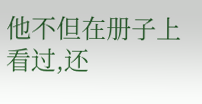他不但在册子上看过,还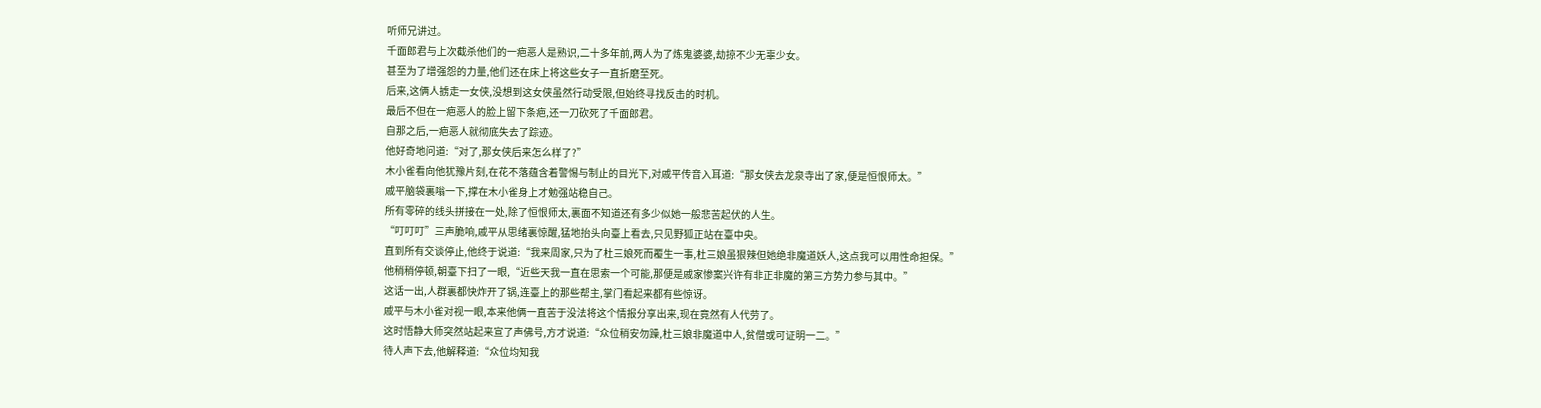听师兄讲过。
千面郎君与上次截杀他们的一疤恶人是熟识,二十多年前,两人为了炼鬼婆婆,劫掠不少无辜少女。
甚至为了增强怨的力量,他们还在床上将这些女子一直折磨至死。
后来,这俩人掳走一女侠,没想到这女侠虽然行动受限,但始终寻找反击的时机。
最后不但在一疤恶人的脸上留下条疤,还一刀砍死了千面郎君。
自那之后,一疤恶人就彻底失去了踪迹。
他好奇地问道:“对了,那女侠后来怎么样了?”
木小雀看向他犹豫片刻,在花不落蕴含着警惕与制止的目光下,对戚平传音入耳道:“那女侠去龙泉寺出了家,便是恒恨师太。”
戚平脑袋裏嗡一下,撑在木小雀身上才勉强站稳自己。
所有零碎的线头拼接在一处,除了恒恨师太,裏面不知道还有多少似她一般悲苦起伏的人生。
“叮叮叮”三声脆响,戚平从思绪裏惊醒,猛地抬头向臺上看去,只见野狐正站在臺中央。
直到所有交谈停止,他终于说道:“我来周家,只为了杜三娘死而覆生一事,杜三娘虽狠辣但她绝非魔道妖人,这点我可以用性命担保。”
他稍稍停顿,朝臺下扫了一眼,“近些天我一直在思索一个可能,那便是戚家惨案兴许有非正非魔的第三方势力参与其中。”
这话一出,人群裏都快炸开了锅,连臺上的那些帮主,掌门看起来都有些惊讶。
戚平与木小雀对视一眼,本来他俩一直苦于没法将这个情报分享出来,现在竟然有人代劳了。
这时悟静大师突然站起来宣了声佛号,方才说道:“众位稍安勿躁,杜三娘非魔道中人,贫僧或可证明一二。”
待人声下去,他解释道:“众位均知我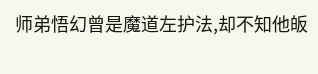师弟悟幻曾是魔道左护法,却不知他皈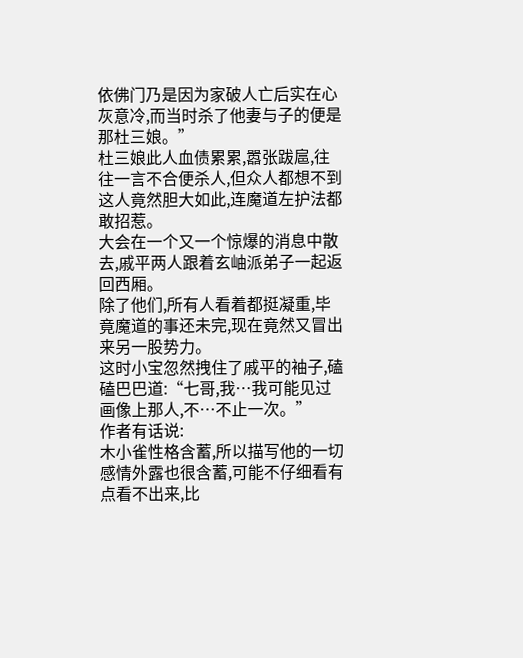依佛门乃是因为家破人亡后实在心灰意冷,而当时杀了他妻与子的便是那杜三娘。”
杜三娘此人血债累累,嚣张跋扈,往往一言不合便杀人,但众人都想不到这人竟然胆大如此,连魔道左护法都敢招惹。
大会在一个又一个惊爆的消息中散去,戚平两人跟着玄岫派弟子一起返回西厢。
除了他们,所有人看着都挺凝重,毕竟魔道的事还未完,现在竟然又冒出来另一股势力。
这时小宝忽然拽住了戚平的袖子,磕磕巴巴道:“七哥,我…我可能见过画像上那人,不…不止一次。”
作者有话说:
木小雀性格含蓄,所以描写他的一切感情外露也很含蓄,可能不仔细看有点看不出来,比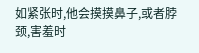如紧张时,他会摸摸鼻子,或者脖颈,害羞时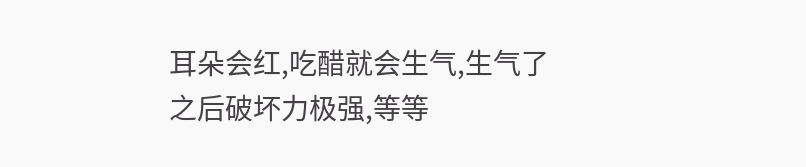耳朵会红,吃醋就会生气,生气了之后破坏力极强,等等